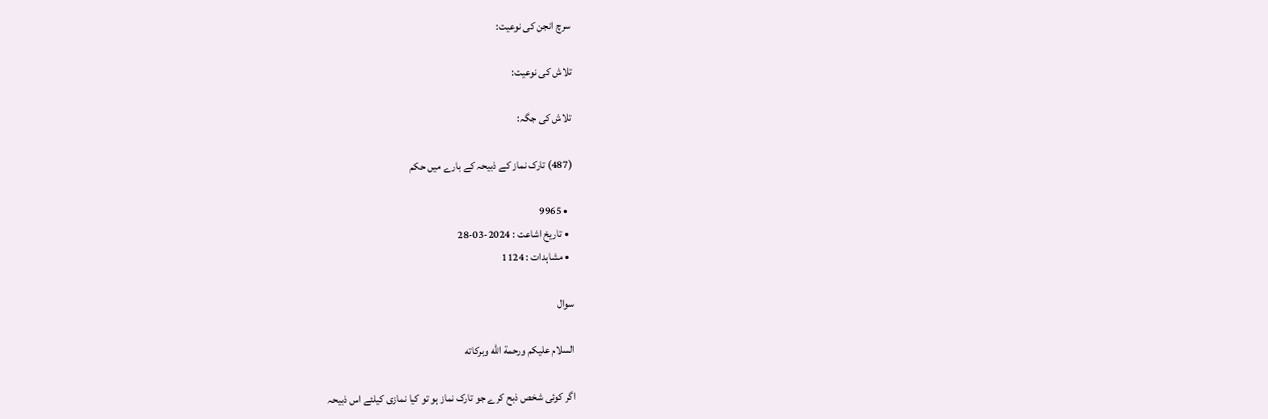سرچ انجن کی نوعیت:

تلاش کی نوعیت:

تلاش کی جگہ:

(487) تارک نماز کے ذبیحہ کے بارے میں حکم

  • 9965
  • تاریخ اشاعت : 2024-03-28
  • مشاہدات : 1124

سوال

السلام عليكم ورحمة الله وبركاته

اگر کوئی شخص ذبح کرے جو تارک نماز ہو تو کیا نمازی کیلئے اس ذبیحہ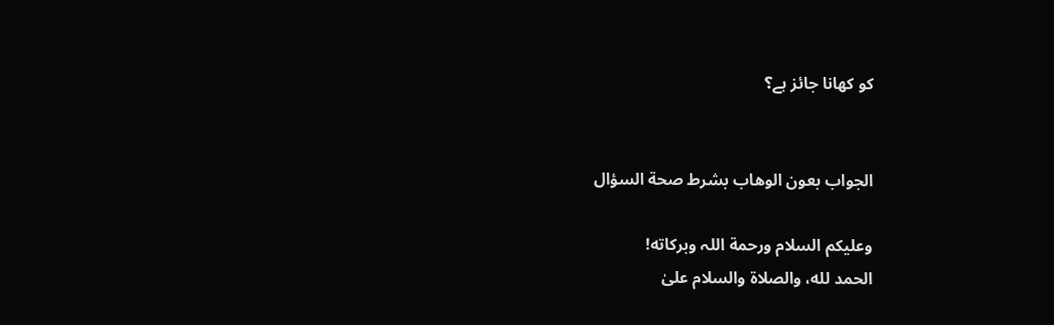کو کھانا جائز ہے؟


الجواب بعون الوهاب بشرط صحة السؤال

وعلیکم السلام ورحمة اللہ وبرکاته!
الحمد لله، والصلاة والسلام علىٰ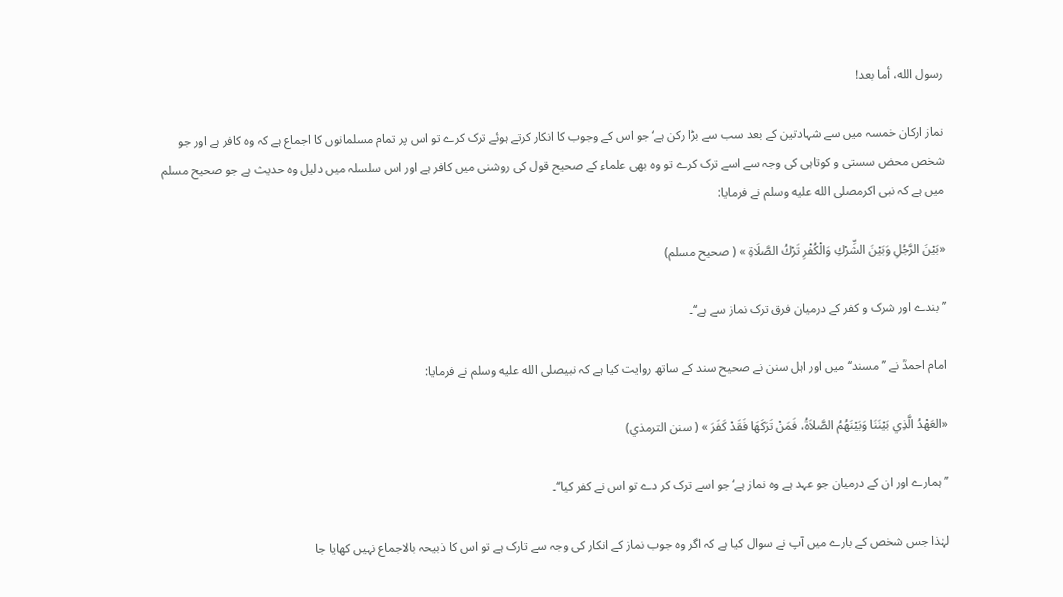رسول الله، أما بعد!

نماز ارکان خمسہ میں سے شہادتین کے بعد سب سے بڑا رکن ہے‘ جو اس کے وجوب کا انکار کرتے ہوئے ترک کرے تو اس پر تمام مسلمانوں کا اجماع ہے کہ وہ کافر ہے اور جو شخص محض سستی و کوتاہی کی وجہ سے اسے ترک کرے تو وہ بھی علماء کے صحیح قول کی روشنی میں کافر ہے اور اس سلسلہ میں دلیل وہ حدیث ہے جو صحیح مسلم میں ہے کہ نبی اکرمصلى الله عليه وسلم نے فرمایا:

«بَيْنَ الرَّجُلِ وَبَيْنَ الشِّرْكِ وَالْكُفْرِ تَرْكُ الصَّلَاةِ » ( صحيح مسلم)

’’بندے اور شرک و کفر کے درمیان فرق ترک نماز سے ہے‘‘۔

امام احمدؒ نے ’’مسند‘‘ میں اور اہل سنن نے صحیح سند کے ساتھ روایت کیا ہے کہ نبیصلى الله عليه وسلم نے فرمایا:

«العَهْدُ الَّذِي بَيْنَنَا وَبَيْنَهُمُ الصَّلاَةُ، فَمَنْ تَرَكَهَا فَقَدْ كَفَرَ » ( سنن الترمذي)

’’ہمارے اور ان کے درمیان جو عہد ہے وہ نماز ہے‘ جو اسے ترک کر دے تو اس نے کفر کیا‘‘۔

لہٰذا جس شخص کے بارے میں آپ نے سوال کیا ہے کہ اگر وہ جوب نماز کے انکار کی وجہ سے تارک ہے تو اس کا ذبیحہ بالاجماع نہیں کھایا جا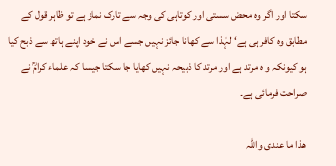سکتا اور اگر وہ محض سستی اور کوتاہی کی وجہ سے تارک نماز ہے تو ظاہر قول کے مطابق وہ کافر ہی ہے‘ لہٰذا سے کھانا جائز نہیں جسے اس نے خود اپنے ہاتھ سے ذبح کیا ہو کیونکہ و ہ مرتد ہے اور مرتد کا ذبیحہ نہیں کھایا جا سکتا جیسا کہ علماء کرامؒ نے صراحت فرمائی ہے۔

ھذا ما عندی واللہ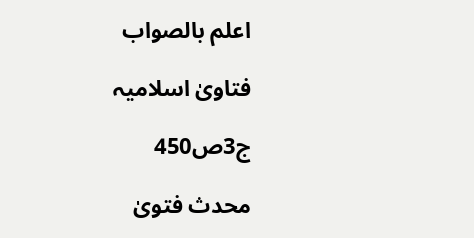اعلم بالصواب

فتاویٰ اسلامیہ

ج3ص450

محدث فتویٰ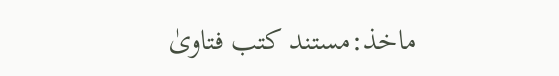ماخذ:مستند کتب فتاویٰ